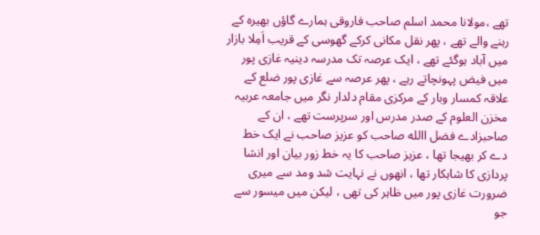تھے ،مولانا محمد اسلم صاحب فاروقی ہمارے گاؤں بھیرہ کے رہنے والے تھے ، پھر نقل مکانی کرکے گھوسی کے قریب اَمِلا بازار میں آباد ہوگئے تھے ، ایک عرصہ تک مدرسہ دینیہ غازی پور میں فیض پہونچاتے رہے ، پھر عرصہ سے غازی پور ضلع کے علاقہ کمسار وبار کے مرکزی مقام دلدار نگر میں جامعہ عربیہ مخزن العلوم کے صدر مدرس اور سرپرست تھے ، ان کے صاحبزادے فضل االله صاحب کو عزیز صاحب نے ایک خط دے کر بھیجا تھا ، عزیز صاحب کا یہ خط زور بیان اور انشا پردازی کا شاہکار تھا ، انھوں نے نہایت شد ومد سے میری ضرورت غازی پور میں ظاہر کی تھی ، لیکن میں میسور سے جو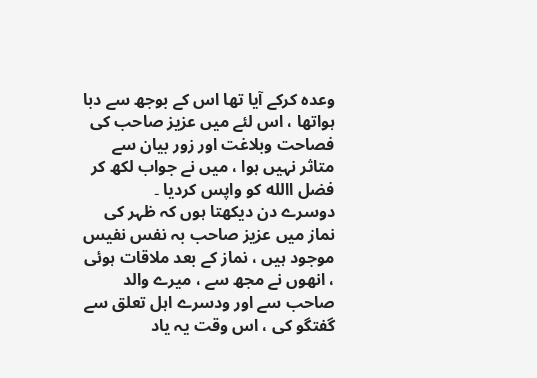وعدہ کرکے آیا تھا اس کے بوجھ سے دبا ہواتھا ، اس لئے میں عزیز صاحب کی فصاحت وبلاغت اور زور بیان سے متاثر نہیں ہوا ، میں نے جواب لکھ کر فضل االله کو واپس کردیا ۔
دوسرے دن دیکھتا ہوں کہ ظہر کی نماز میں عزیز صاحب بہ نفس نفیس موجود ہیں ، نماز کے بعد ملاقات ہوئی ، انھوں نے مجھ سے ، میرے والد صاحب سے اور ودسرے اہل تعلق سے گفتگو کی ، اس وقت یہ یاد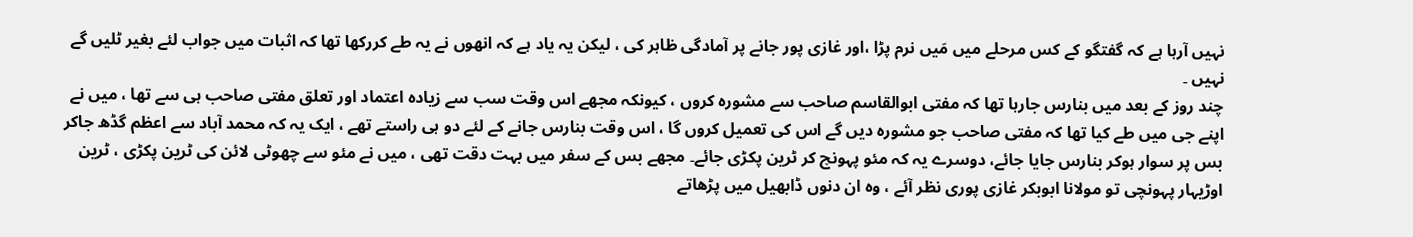نہیں آرہا ہے کہ گفتگو کے کس مرحلے میں مَیں نرم پڑا ،اور غازی پور جانے پر آمادگی ظاہر کی ، لیکن یہ یاد ہے کہ انھوں نے یہ طے کررکھا تھا کہ اثبات میں جواب لئے بغیر ٹلیں گے نہیں ۔
چند روز کے بعد میں بنارس جارہا تھا کہ مفتی ابوالقاسم صاحب سے مشورہ کروں ، کیونکہ مجھے اس وقت سب سے زیادہ اعتماد اور تعلق مفتی صاحب ہی سے تھا ، میں نے اپنے جی میں طے کیا تھا کہ مفتی صاحب جو مشورہ دیں گے اس کی تعمیل کروں گا ، اس وقت بنارس جانے کے لئے دو ہی راستے تھے ، ایک یہ کہ محمد آباد سے اعظم گڈھ جاکر بس پر سوار ہوکر بنارس جایا جائے، دوسرے یہ کہ مئو پہونچ کر ٹرین پکڑی جائے۔ مجھے بس کے سفر میں بہت دقت تھی ، میں نے مئو سے چھوٹی لائن کی ٹرین پکڑی ، ٹرین اوڑیہار پہونچی تو مولانا ابوبکر غازی پوری نظر آئے ، وہ ان دنوں ڈابھیل میں پڑھاتے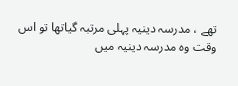تھے ، مدرسہ دینیہ پہلی مرتبہ گیاتھا تو اس وقت وہ مدرسہ دینیہ میں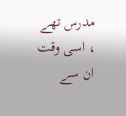مدرس تھے ، اسی وقت ان سے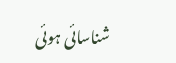شناسائی ہوئی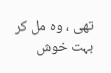تھی ، وہ مل کر بہت خوش